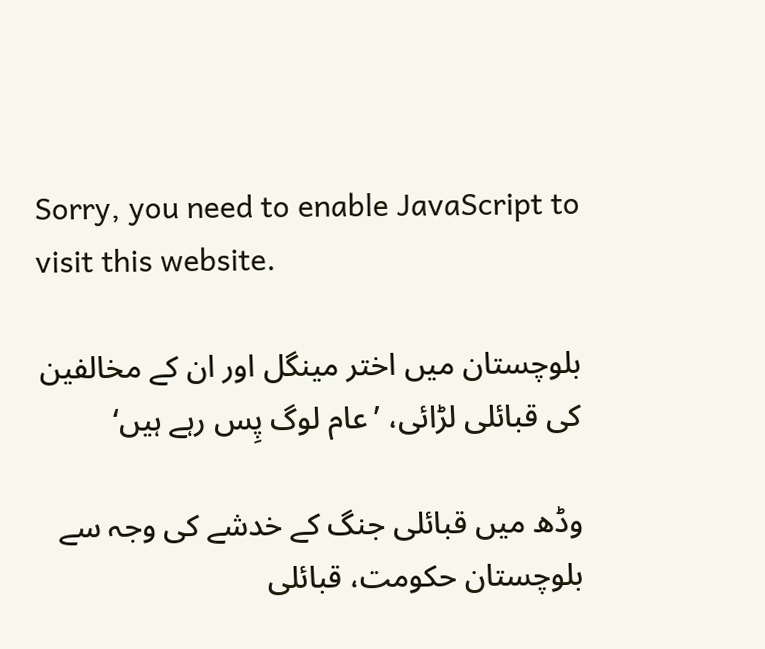Sorry, you need to enable JavaScript to visit this website.

بلوچستان میں اختر مینگل اور ان کے مخالفین کی قبائلی لڑائی، ’عام لوگ پِس رہے ہیں‘

وڈھ میں قبائلی جنگ کے خدشے کی وجہ سے بلوچستان حکومت، قبائلی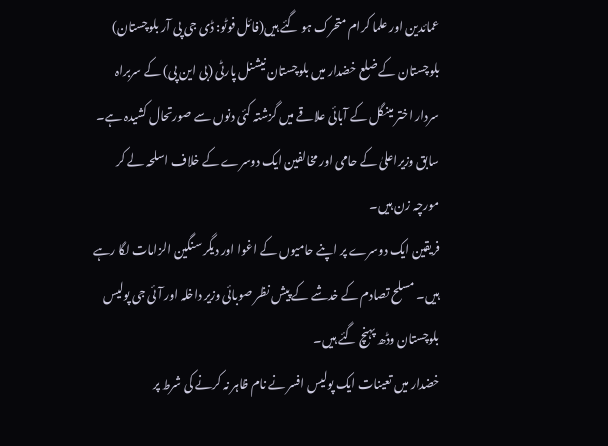عمائدین اور علما کرام متحرک ہو گئے ہیں(فائل فوٹو: ڈی جی پی آر بلوچستان)
بلوچستان کے ضلع خضدار میں بلوچستان نیشنل پارٹی (بی این پی) کے سربراہ سردار اختر مینگل کے آبائی علاقے میں گزشتہ کئی دنوں سے صورتحال کشیدہ ہے۔ سابق وزیراعلیٰ کے حامی اور مخالفین ایک دوسرے کے خلاف اسلحہ لے کر مورچہ زن ہیں۔
فریقین ایک دوسرے پر اپنے حامیوں کے اغوا اور دیگر سنگین الزامات لگا رہے ہیں۔ مسلح تصادم کے خدشے کے پیش نظر صوبائی وزیر داخلہ اور آئی جی پولیس بلوچستان وڈھ پہنچ گئے ہیں۔
خضدار میں تعینات ایک پولیس افسر نے نام ظاہر نہ کرنے کی شرط پر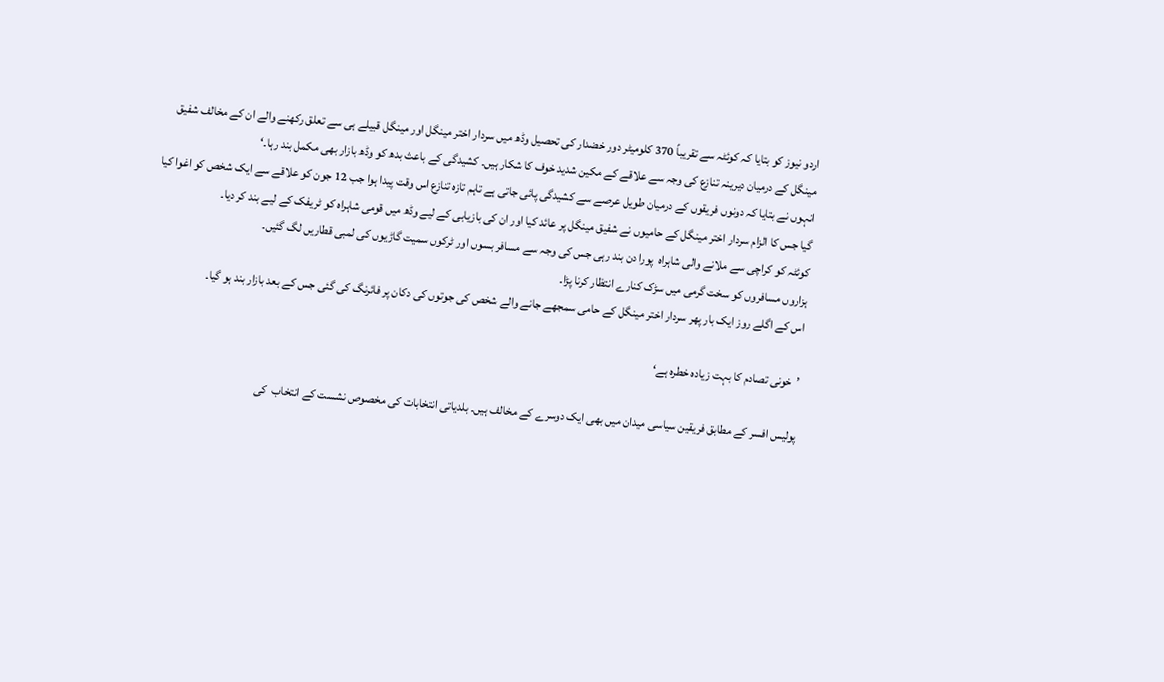اردو نیوز کو بتایا کہ کوئٹہ سے تقریباً 370 کلومیٹر دور خضدار کی تحصیل وڈھ میں سردار اختر مینگل اور مینگل قبیلے ہی سے تعلق رکھنے والے ان کے مخالف شفیق مینگل کے درمیان دیرینہ تنازع کی وجہ سے علاقے کے مکین شدید خوف کا شکار ہیں۔ کشیدگی کے باعث بدھ کو وڈھ بازار بھی مکمل بند رہا۔‘
انہوں نے بتایا کہ دونوں فریقوں کے درمیان طویل عرصے سے کشیدگی پائی جاتی ہے تاہم تازہ تنازع اس وقت پیدا ہوا جب 12 جون کو علاقے سے ایک شخص کو اغوا کیا گیا جس کا الزام سردار اختر مینگل کے حامیوں نے شفیق مینگل پر عائد کیا اور ان کی بازیابی کے لیے وڈھ میں قومی شاہراہ کو ٹریفک کے لیے بند کر دیا۔
کوئٹہ کو کراچی سے ملانے والی شاہراہ  پورا دن بند رہی جس کی وجہ سے مسافر بسوں اور ٹرکوں سمیت گاڑیوں کی لمبی قطاریں لگ گئیں۔
ہزاروں مسافروں کو سخت گرمی میں سڑک کنارے انتظار کرنا پڑا۔
اس کے اگلے روز ایک بار پھر سردار اختر مینگل کے حامی سمجھے جانے والے شخص کی جوتوں کی دکان پر فائرنگ کی گئی جس کے بعد بازار بند ہو گیا۔

’خونی تصادم کا بہت زیادہ خطرہ ہے‘

پولیس افسر کے مطابق فریقین سیاسی میدان میں بھی ایک دوسرے کے مخالف ہیں۔ بلدیاتی انتخابات کی مخصوص نشست کے انتخاب  کی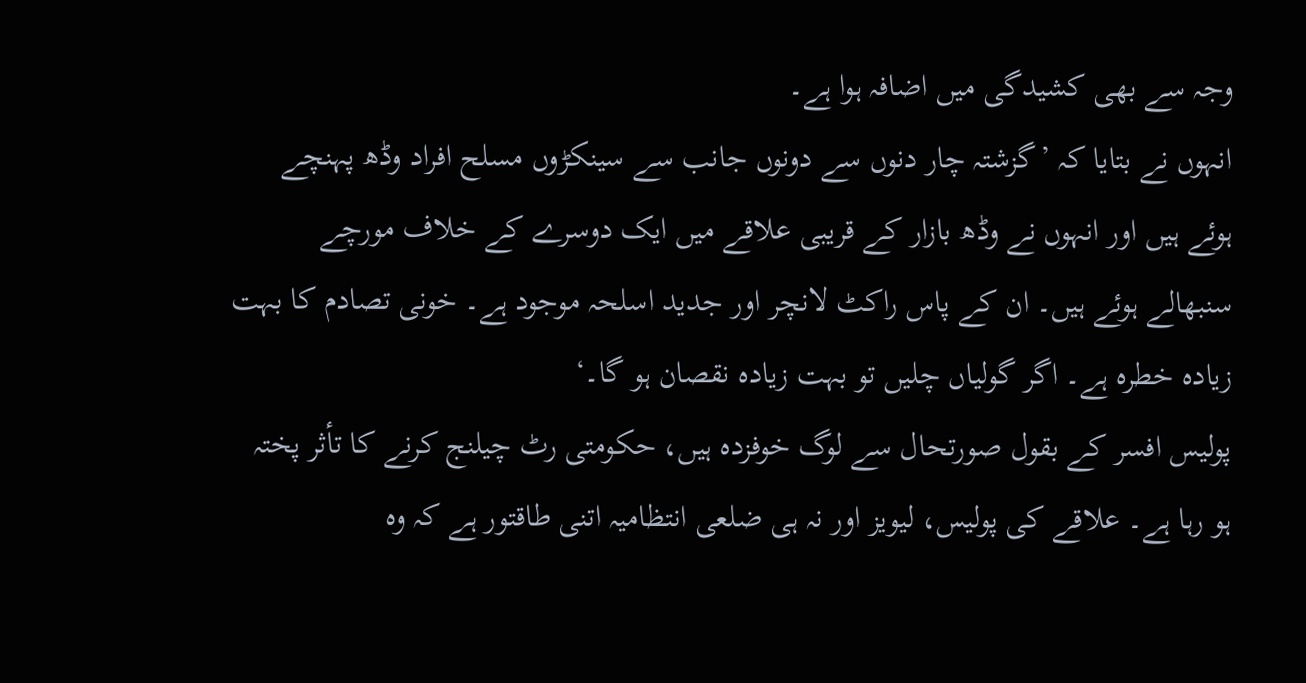وجہ سے بھی کشیدگی میں اضافہ ہوا ہے۔
انہوں نے بتایا کہ ’گزشتہ چار دنوں سے دونوں جانب سے سینکڑوں مسلح افراد وڈھ پہنچے ہوئے ہیں اور انہوں نے وڈھ بازار کے قریبی علاقے میں ایک دوسرے کے خلاف مورچے سنبھالے ہوئے ہیں۔ ان کے پاس راکٹ لانچر اور جدید اسلحہ موجود ہے۔ خونی تصادم کا بہت زیادہ خطرہ ہے۔ اگر گولیاں چلیں تو بہت زیادہ نقصان ہو گا۔‘
پولیس افسر کے بقول صورتحال سے لوگ خوفزدہ ہیں، حکومتی رٹ چیلنج کرنے کا تأثر پختہ ہو رہا ہے۔ علاقے کی پولیس، لیویز اور نہ ہی ضلعی انتظامیہ اتنی طاقتور ہے کہ وہ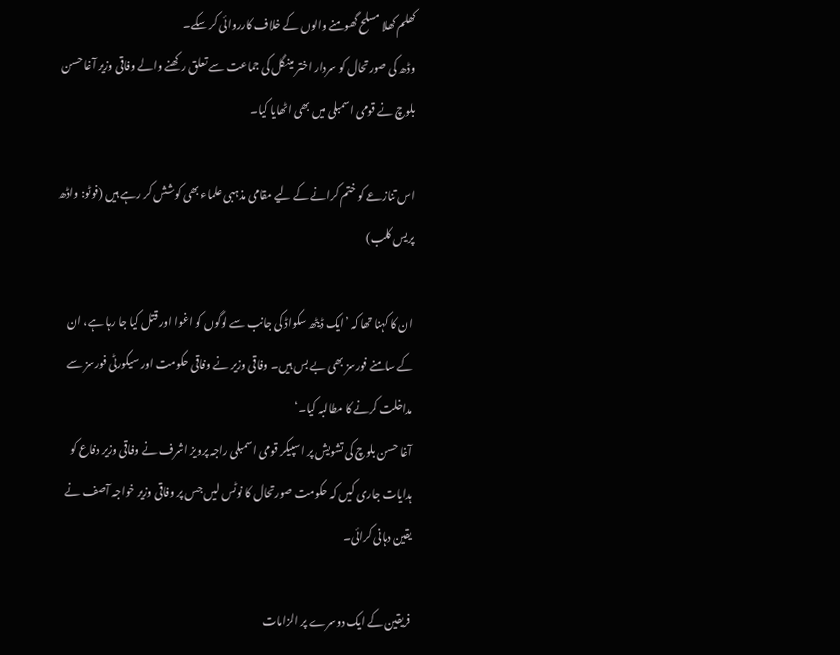کھلم کھلا مسلح گھومنے والوں کے خلاف کارروائی کر سکے۔
وڈھ کی صورتحال کو سردار اختر مینگل کی جماعت سے تعلق رکھنے والے وفاقی وزیر آغا حسن بلوچ نے قومی اسمبلی میں بھی اٹھایا کیا۔

اس تنازعے کو ختم کرانے کے لیے مقامی مذہبی علماء بھی کوشش کر رہے ہیں (فوٹو: واڈھ پریس کلب)

ان کا کہنا تھا کہ ’ایک ڈیٹھ سکواڈ کی جانب سے لوگوں کو اغوا اور قتل کیا جا رہا ہے، ان کے سامنے فورسز بھی بے بس ہیں۔ وفاقی وزیر نے وفاقی حکومت اور سیکورٹی فورسز سے مداخلت کرنے کا مطالبہ کیا۔‘
آغا حسن بلوچ کی تشویش پر اسپیکر قومی اسمبلی راجہ پرویز اشرف نے وفاقی وزیر دفاع کو ہدایات جاری کیں کہ حکومت صورتحال کا نوٹس لیں جس پر وفاقی وزیر خواجہ آصف نے یقین دہانی کرائی۔

فریقین کے ایک دوسرے پر الزامات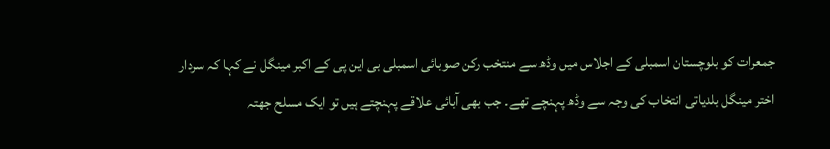جمعرات کو بلوچستان اسمبلی کے اجلاس میں وڈھ سے منتخب رکن صوبائی اسمبلی بی این پی کے اکبر مینگل نے کہا کہ سردار اختر مینگل بلدیاتی انتخاب کی وجہ سے وڈھ پہنچے تھے۔ جب بھی آبائی علاقے پہنچتے ہیں تو ایک مسلح جھتہ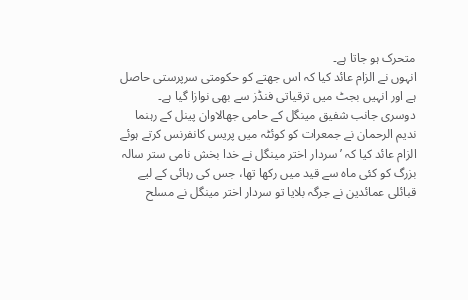متحرک ہو جاتا ہے۔
انہوں نے الزام عائد کیا کہ اس جھتے کو حکومتی سرپرستی حاصل ہے اور انہیں بجٹ میں ترقیاتی فنڈز سے بھی نوازا گیا ہے۔
دوسری جانب شفیق مینگل کے حامی جھالاوان پینل کے رہنما ندیم الرحمان نے جمعرات کو کوئٹہ میں پریس کانفرنس کرتے ہوئے الزام عائد کیا کہ ’سردار اختر مینگل نے خدا بخش نامی ستر سالہ بزرگ کو کئی ماہ سے قید میں رکھا تھا، جس کی رہائی کے لیے قبائلی عمائدین نے جرگہ بلایا تو سردار اختر مینگل نے مسلح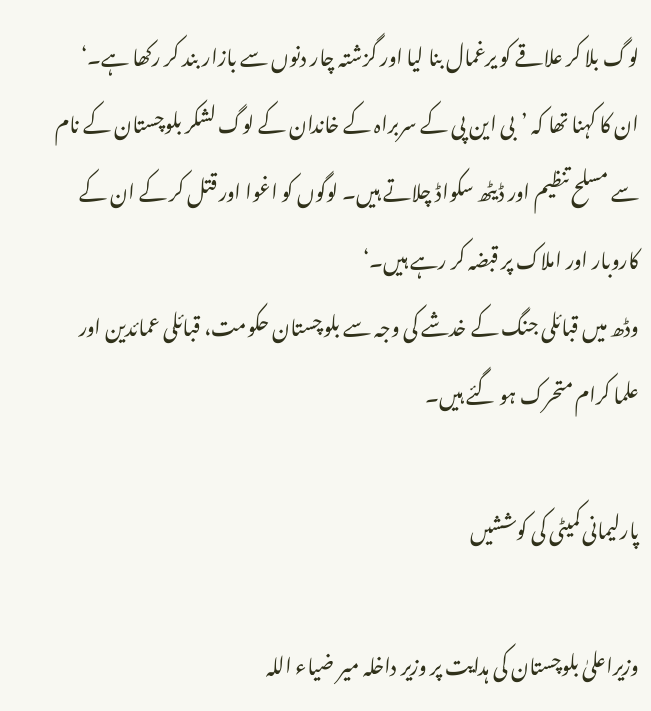لوگ بلا کر علاقے کو یرغمال بنا لیا اور گزشتہ چار دنوں سے بازار بند کر رکھا ہے۔‘
ان کا کہنا تھا کہ ’بی این پی کے سربراہ کے خاندان کے لوگ لشکر بلوچستان کے نام سے مسلح تنظیم اور ڈیٹھ سکواڈ چلاتے ہیں۔ لوگوں کو اغوا اور قتل کر کے ان کے کاروبار اور املاک پر قبضہ کر رہے ہیں۔‘
وڈھ میں قبائلی جنگ کے خدشے کی وجہ سے بلوچستان حکومت، قبائلی عمائدین اور علما کرام متحرک ہو گئے ہیں۔

پارلیمانی کمیٹی کی کوششیں

وزیراعلیٰ بلوچستان کی ہدایت پر وزیر داخلہ میر ضیاء اللہ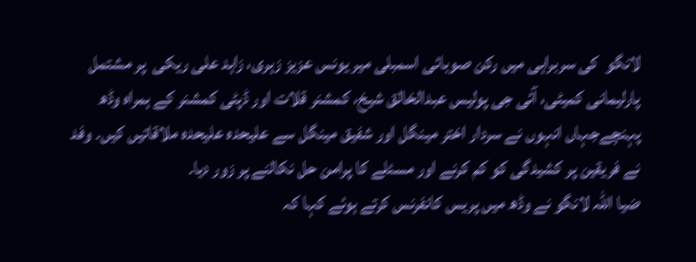لانگو  کی سربراہی میں رکن صوبائی اسمبلی میر یونس عزیز زہری، زاہد علی ریکی  پر مشتمل پارلیمانی کمیٹی، آئی جی پولیس عبدالخالق شیخ، کمشنر قلات اور ڈپٹی کمشنر کے ہمراہ وڈھ پہنچےجہاں انہوں نے سردار اختر مینگل اور شفیق مینگل سے علیحدہ علیحدہ ملاقاتیں کیں۔ وفد نے فریقین پر کشیدگی کو کم کرنے اور مسئلے کا پرامن حل نکالنے پر زور دیا۔
ضیا اللہ لانگو نے وڈھ میں پریس کانفرنس کرتے ہوئے کہا کہ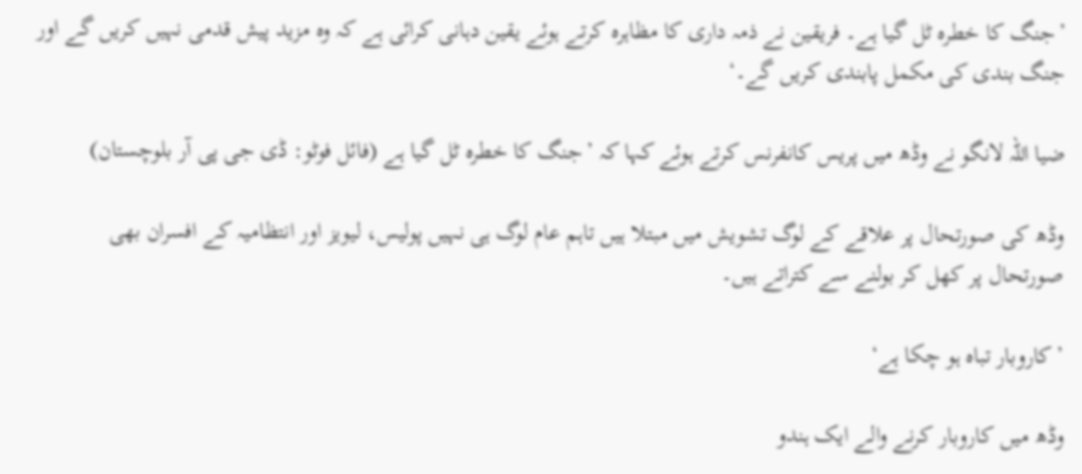’جنگ کا خطرہ ٹل گیا ہے۔ فریقین نے ذمہ داری کا مظاہرہ کرتے ہوئے یقین دہانی کرائی ہے کہ وہ مزید پیش قدمی نہیں کریں گے اور جنگ بندی کی مکمل پابندی کریں گے۔‘

ضیا اللہ لانگو نے وڈھ میں پریس کانفرنس کرتے ہوئے کہا کہ ’جنگ کا خطرہ ٹل گیا ہے (فائل فوٹو: ڈی جی پی آر بلوچستان)

وڈھ کی صورتحال پر علاقے کے لوگ تشویش میں مبتلا ہیں تاہم عام لوگ ہی نہیں پولیس، لیویز اور انتظامیہ کے افسران بھی صورتحال پر کھل کر بولنے سے کتراتے ہیں۔

’کاروبار تباہ ہو چکا ہے‘

وڈھ میں کاروبار کرنے والے ایک ہندو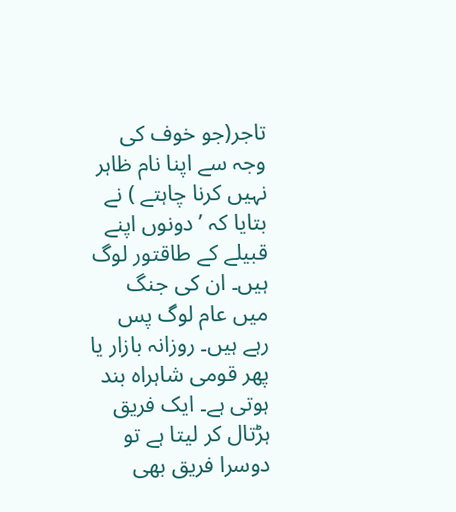تاجر(جو خوف کی وجہ سے اپنا نام ظاہر نہیں کرنا چاہتے ) نے بتایا کہ ’دونوں اپنے قبیلے کے طاقتور لوگ ہیں۔ ان کی جنگ میں عام لوگ پس رہے ہیں۔ روزانہ بازار یا پھر قومی شاہراہ بند ہوتی ہے۔ ایک فریق ہڑتال کر لیتا ہے تو دوسرا فریق بھی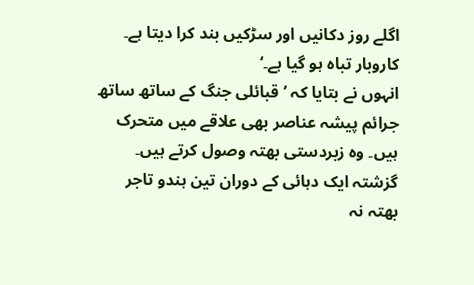اگلے روز دکانیں اور سڑکیں بند کرا دیتا ہے۔ کاروبار تباہ ہو گیا ہے۔‘
انہوں نے بتایا کہ ’قبائلی جنگ کے ساتھ ساتھ جرائم پیشہ عناصر بھی علاقے میں متحرک ہیں۔ وہ زبردستی بھتہ وصول کرتے ہیں۔ گزشتہ ایک دہائی کے دوران تین ہندو تاجر بھتہ نہ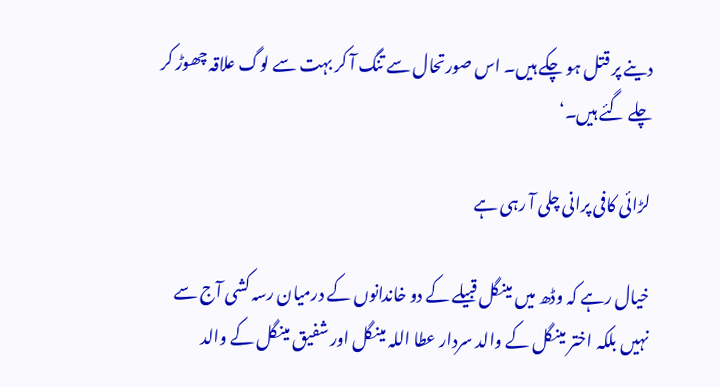دینے پر قتل ہو چکے ہیں۔ اس صورتحال سے تنگ آ کر بہت سے لوگ علاقہ چھوڑ کر چلے گئے ہیں۔‘

لڑائی کافی پرانی چلی آ رہی ہے

خیال رہے کہ وڈھ میں مینگل قبیلے کے دو خاندانوں کے درمیان رسہ کشی آج سے نہیں بلکہ اختر مینگل کے والد سردار عطا اللہ مینگل اور شفیق مینگل کے والد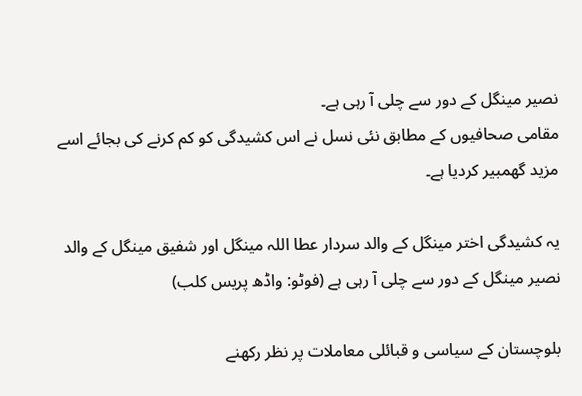نصیر مینگل کے دور سے چلی آ رہی ہے۔
مقامی صحافیوں کے مطابق نئی نسل نے اس کشیدگی کو کم کرنے کی بجائے اسے مزید گھمبیر کردیا ہے۔

یہ کشیدگی اختر مینگل کے والد سردار عطا اللہ مینگل اور شفیق مینگل کے والد نصیر مینگل کے دور سے چلی آ رہی ہے (فوٹو: واڈھ پریس کلب)

بلوچستان کے سیاسی و قبائلی معاملات پر نظر رکھنے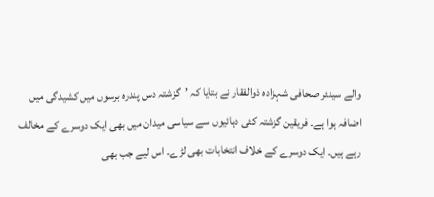والے سینئر صحافی شہزادہ ذوالفقار نے بتایا کہ ’گزشتہ دس پندرہ برسوں میں کشیدگی میں اضافہ ہوا ہے۔ فریقین گزشتہ کئی دہائیوں سے سیاسی میدان میں بھی ایک دوسرے کے مخالف رہے ہیں۔ ایک دوسرے کے خلاف انتخابات بھی لڑے۔ اس لیے جب بھی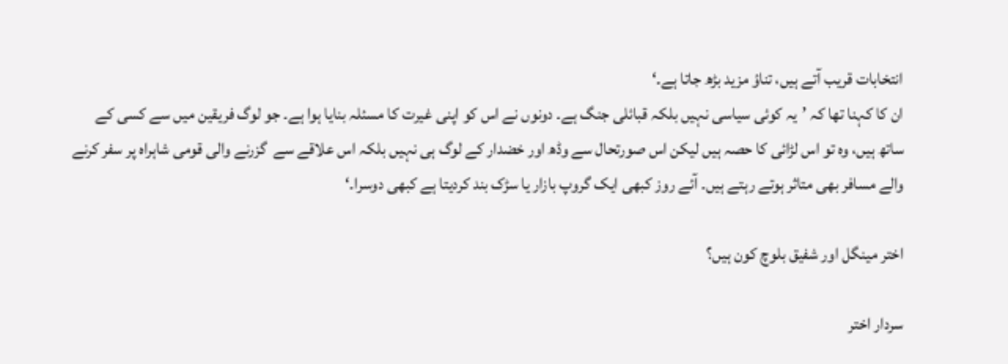انتخابات قریب آتے ہیں، تناؤ مزید بڑھ جاتا ہے۔‘
ان کا کہنا تھا کہ ’یہ کوئی سیاسی نہیں بلکہ قبائلی جنگ ہے۔ دونوں نے اس کو اپنی غیرت کا مسئلہ بنایا ہوا ہے۔ جو لوگ فریقین میں سے کسی کے ساتھ ہیں، وہ تو اس لڑائی کا حصہ ہیں لیکن اس صورتحال سے وڈھ اور خضدار کے لوگ ہی نہیں بلکہ اس علاقے سے  گزرنے والی قومی شاہراہ پر سفر کرنے والے مسافر بھی متاثر ہوتے رہتے ہیں۔ آئے روز کبھی ایک گروپ بازار یا سڑک بند کردیتا ہے کبھی دوسرا۔‘

اختر مینگل اور شفیق بلوچ کون ہیں؟

سردار اختر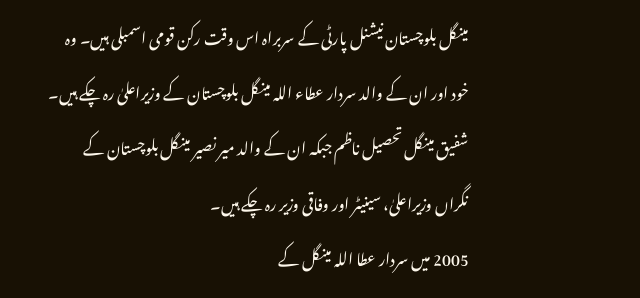مینگل بلوچستان نیشنل پارٹی کے سربراہ اس وقت رکن قومی اسمبلی ہیں۔ وہ خود اور ان کے والد سردار عطاء اللہ مینگل بلوچستان کے وزیراعلیٰ رہ چکے ہیں۔ شفیق مینگل تحصیل ناظم جبکہ ان کے والد میر نصیر مینگل بلوچستان کے نگراں وزیراعلیٰ، سینیٹر اور وفاقی وزیر رہ چکے ہیں۔
2005 میں سردار عطا اللہ مینگل کے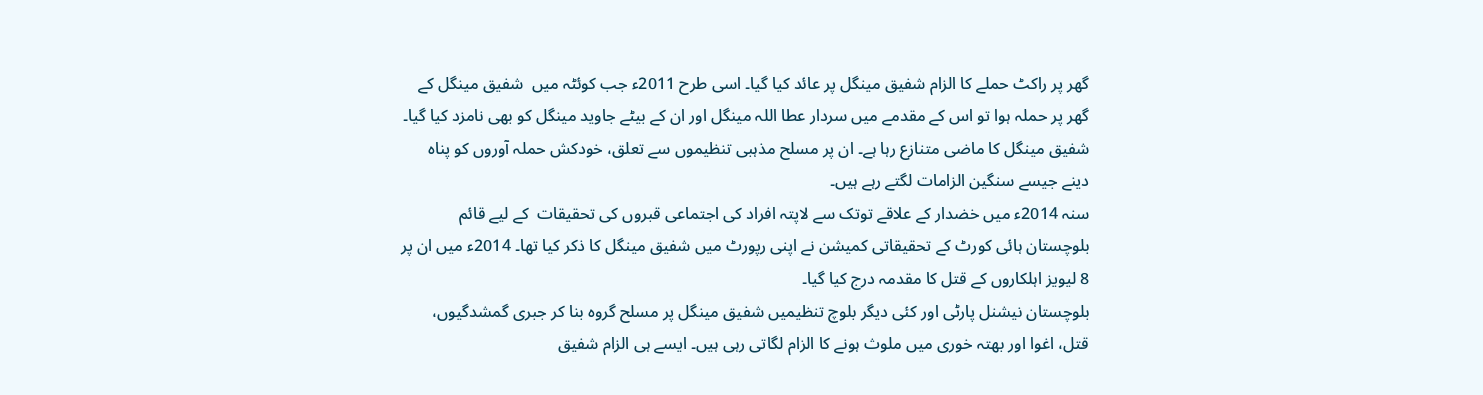گھر پر راکٹ حملے کا الزام شفیق مینگل پر عائد کیا گیا۔ اسی طرح 2011ء جب کوئٹہ میں  شفیق مینگل کے گھر پر حملہ ہوا تو اس کے مقدمے میں سردار عطا اللہ مینگل اور ان کے بیٹے جاوید مینگل کو بھی نامزد کیا گیا۔
شفیق مینگل کا ماضی متنازع رہا ہے۔ ان پر مسلح مذہبی تنظیموں سے تعلق، خودکش حملہ آوروں کو پناہ دینے جیسے سنگین الزامات لگتے رہے ہیں۔
سنہ 2014ء میں خضدار کے علاقے توتک سے لاپتہ افراد کی اجتماعی قبروں کی تحقیقات  کے لیے قائم بلوچستان ہائی کورٹ کے تحقیقاتی کمیشن نے اپنی رپورٹ میں شفیق مینگل کا ذکر کیا تھا۔ 2014ء میں ان پر 8 لیویز اہلکاروں کے قتل کا مقدمہ درج کیا گیا۔
بلوچستان نیشنل پارٹی اور کئی دیگر بلوچ تنظیمیں شفیق مینگل پر مسلح گروہ بنا کر جبری گمشدگیوں، قتل، اغوا اور بھتہ خوری میں ملوث ہونے کا الزام لگاتی رہی ہیں۔ ایسے ہی الزام شفیق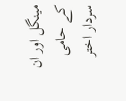مینگل اور ان کے حامی سردار اختر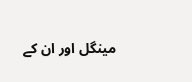مینگل اور ان کے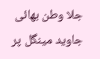جلا وطن بھائی جاوید مینگل پر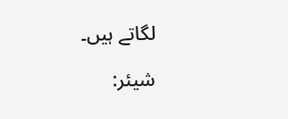لگاتے ہیں۔

شیئر: